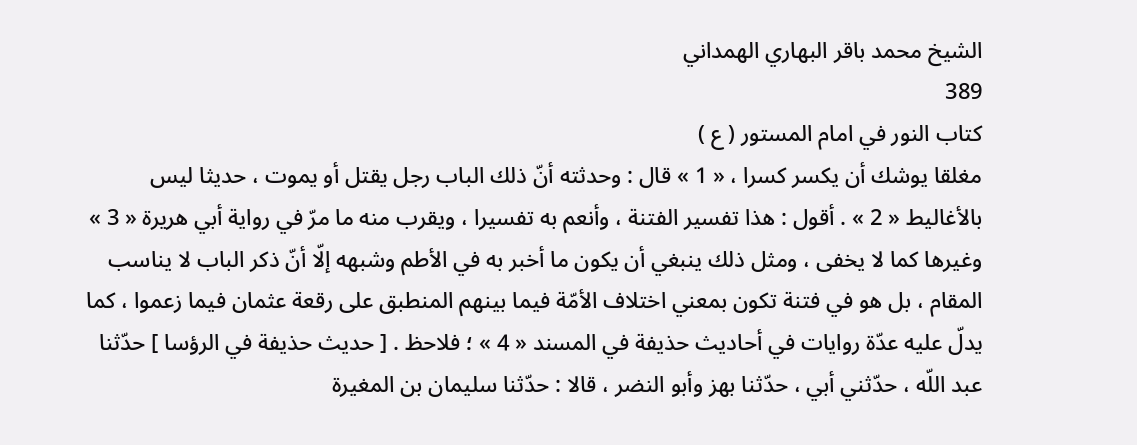الشيخ محمد باقر البهاري الهمداني
389
كتاب النور في امام المستور ( ع )
مغلقا يوشك أن يكسر كسرا ، « 1 » قال : وحدثته أنّ ذلك الباب رجل يقتل أو يموت ، حديثا ليس بالأغاليط « 2 » . أقول : هذا تفسير الفتنة ، وأنعم به تفسيرا ، ويقرب منه ما مرّ في رواية أبي هريرة « 3 » وغيرها كما لا يخفى ، ومثل ذلك ينبغي أن يكون ما أخبر به في الأطم وشبهه إلّا أنّ ذكر الباب لا يناسب المقام ، بل هو في فتنة تكون بمعني اختلاف الأمّة فيما بينهم المنطبق على رقعة عثمان فيما زعموا ، كما يدلّ عليه عدّة روايات في أحاديث حذيفة في المسند « 4 » ؛ فلاحظ . [ حديث حذيفة في الرؤسا ] حدّثنا عبد اللّه ، حدّثني أبي ، حدّثنا بهز وأبو النضر ، قالا : حدّثنا سليمان بن المغيرة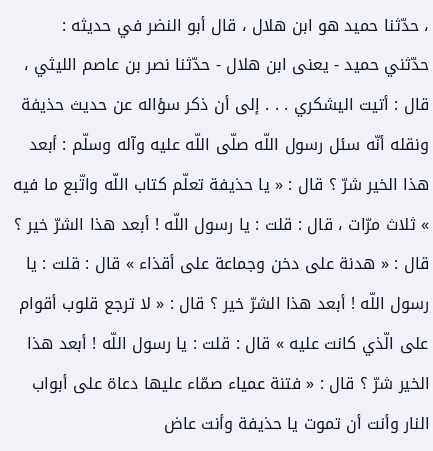، حدّثنا حميد هو ابن هلال ، قال أبو النضر في حديثه : حدّثني حميد - يعنى ابن هلال - حدّثنا نصر بن عاصم الليثي ، قال : أتيت اليشكري . . . إلى أن ذكر سؤاله عن حديث حذيفة ونقله أنّه سئل رسول اللّه صلّى اللّه عليه وآله وسلّم : أبعد هذا الخير شرّ ؟ قال : « يا حذيفة تعلّم كتاب اللّه واتّبع ما فيه » ثلاث مرّات ، قال : قلت : يا رسول اللّه ! أبعد هذا الشرّ خير ؟ قال : « هدنة على دخن وجماعة على أقذاء » قال : قلت : يا رسول اللّه ! أبعد هذا الشرّ خير ؟ قال : « لا ترجع قلوب أقوام على الّذي كانت عليه » قال : قلت : يا رسول اللّه ! أبعد هذا الخير شرّ ؟ قال : « فتنة عمياء صمّاء عليها دعاة على أبواب النار وأنت أن تموت يا حذيفة وأنت عاض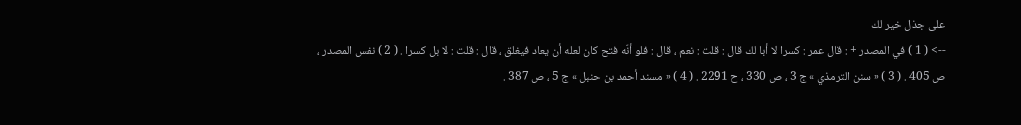على جذل خير لك
--> ( 1 ) في المصدر + : قال عمر : كسرا لا أبا لك قال : قلت : نعم ، قال : فلو أنّه فتح كان لعله أن يعاد فيغلق ، قال : قلت : لا بل كسرا . ( 2 ) نفس المصدر ، ص 405 . ( 3 ) « سنن الترمذي » ج 3 ، ص 330 ، ح 2291 . ( 4 ) « مسند أحمد بن حنبل » ج 5 ، ص 387 .